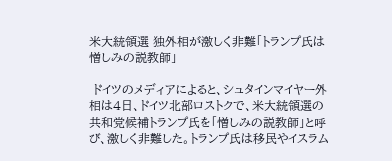米大統領選 独外相が激しく非難「トランプ氏は憎しみの説教師」

 ドイツのメディアによると、シュタインマイヤー外相は4日、ドイツ北部ロストクで、米大統領選の共和党候補トランプ氏を「憎しみの説教師」と呼び、激しく非難した。トランプ氏は移民やイスラム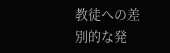教徒への差別的な発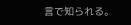言で知られる。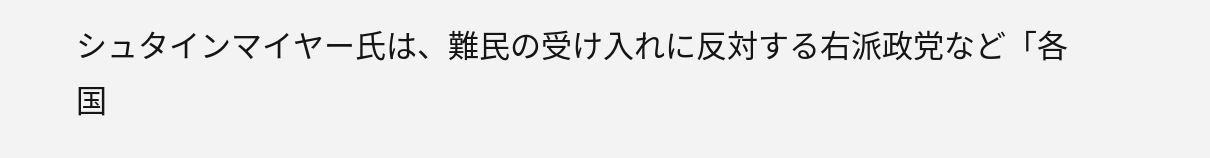シュタインマイヤー氏は、難民の受け入れに反対する右派政党など「各国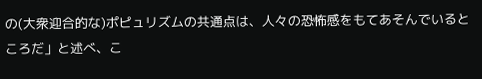の(大衆迎合的な)ポピュリズムの共通点は、人々の恐怖感をもてあそんでいるところだ」と述べ、こ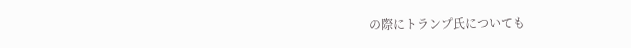の際にトランプ氏についても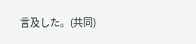言及した。(共同)